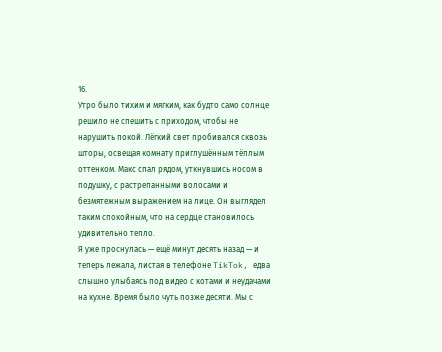16.
Утро было тихим и мягким, как будто само солнце решило не спешить с приходом, чтобы не нарушить покой. Лёгкий свет пробивался сквозь шторы, освещая комнату приглушённым тёплым оттенком. Макс спал рядом, уткнувшись носом в подушку, с растрепанными волосами и безмятежным выражением на лице. Он выглядел таким спокойным, что на сердце становилось удивительно тепло.
Я уже проснулась — ещё минут десять назад — и теперь лежала, листая в телефоне TikTok, едва слышно улыбаясь под видео с котами и неудачами на кухне. Время было чуть позже десяти. Мы с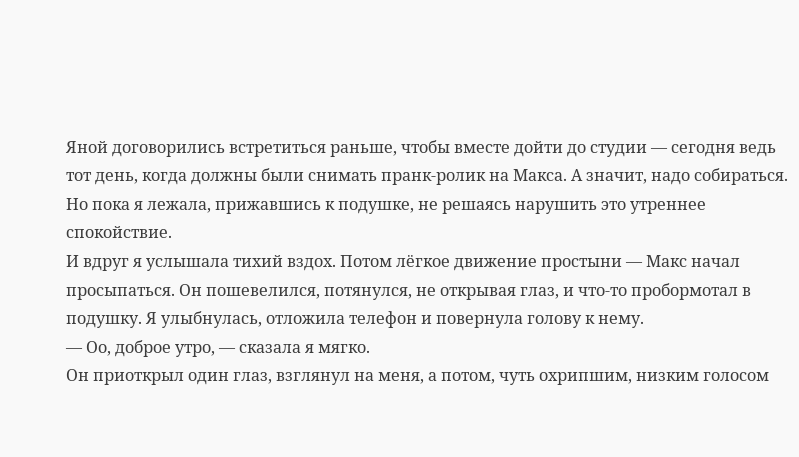Яной договорились встретиться раньше, чтобы вместе дойти до студии — сегодня ведь тот день, когда должны были снимать пранк-ролик на Макса. А значит, надо собираться. Но пока я лежала, прижавшись к подушке, не решаясь нарушить это утреннее спокойствие.
И вдруг я услышала тихий вздох. Потом лёгкое движение простыни — Макс начал просыпаться. Он пошевелился, потянулся, не открывая глаз, и что-то пробормотал в подушку. Я улыбнулась, отложила телефон и повернула голову к нему.
— Оо, доброе утро, — сказала я мягко.
Он приоткрыл один глаз, взглянул на меня, а потом, чуть охрипшим, низким голосом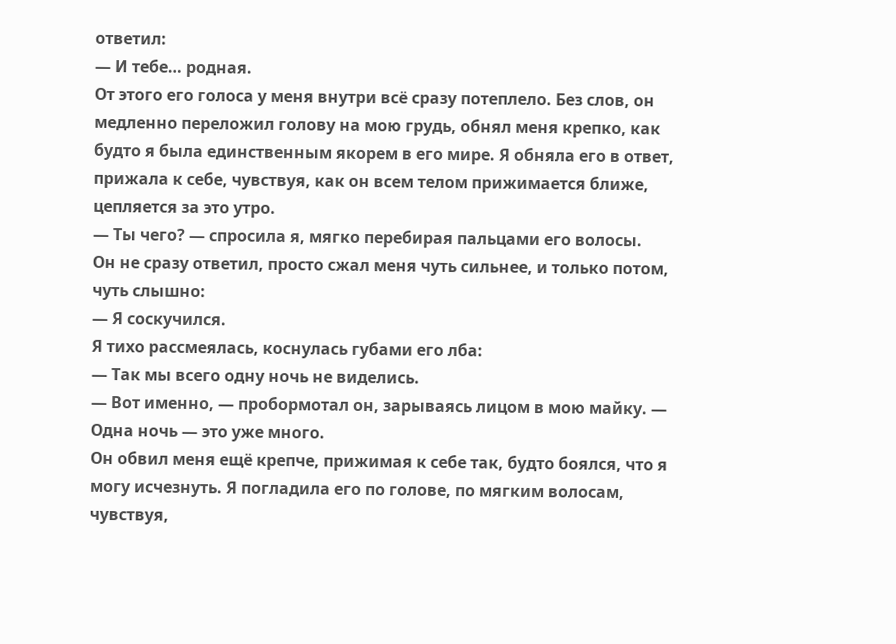ответил:
— И тебе… родная.
От этого его голоса у меня внутри всё сразу потеплело. Без слов, он медленно переложил голову на мою грудь, обнял меня крепко, как будто я была единственным якорем в его мире. Я обняла его в ответ, прижала к себе, чувствуя, как он всем телом прижимается ближе, цепляется за это утро.
— Ты чего? — спросила я, мягко перебирая пальцами его волосы.
Он не сразу ответил, просто сжал меня чуть сильнее, и только потом, чуть слышно:
— Я соскучился.
Я тихо рассмеялась, коснулась губами его лба:
— Так мы всего одну ночь не виделись.
— Вот именно, — пробормотал он, зарываясь лицом в мою майку. — Одна ночь — это уже много.
Он обвил меня ещё крепче, прижимая к себе так, будто боялся, что я могу исчезнуть. Я погладила его по голове, по мягким волосам, чувствуя,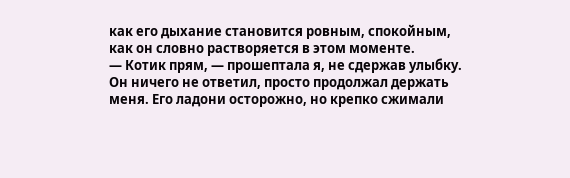как его дыхание становится ровным, спокойным, как он словно растворяется в этом моменте.
— Котик прям, — прошептала я, не сдержав улыбку.
Он ничего не ответил, просто продолжал держать меня. Его ладони осторожно, но крепко сжимали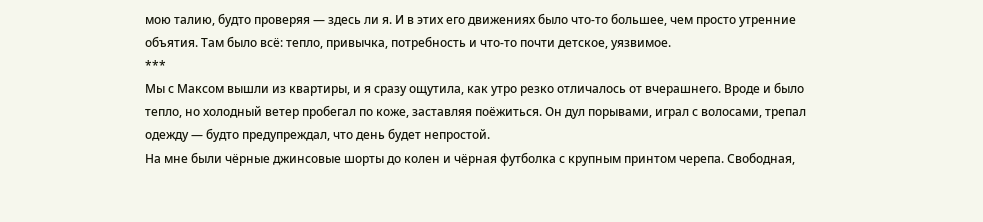мою талию, будто проверяя — здесь ли я. И в этих его движениях было что-то большее, чем просто утренние объятия. Там было всё: тепло, привычка, потребность и что-то почти детское, уязвимое.
***
Мы с Максом вышли из квартиры, и я сразу ощутила, как утро резко отличалось от вчерашнего. Вроде и было тепло, но холодный ветер пробегал по коже, заставляя поёжиться. Он дул порывами, играл с волосами, трепал одежду — будто предупреждал, что день будет непростой.
На мне были чёрные джинсовые шорты до колен и чёрная футболка с крупным принтом черепа. Свободная,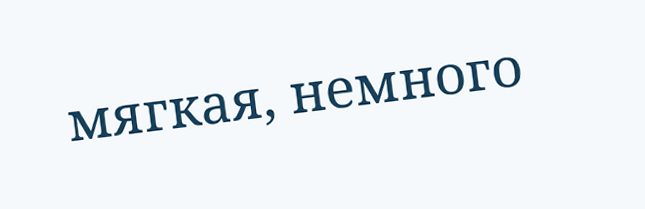мягкая, немного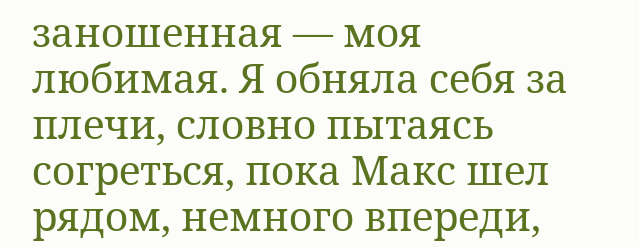заношенная — моя любимая. Я обняла себя за плечи, словно пытаясь согреться, пока Макс шел рядом, немного впереди,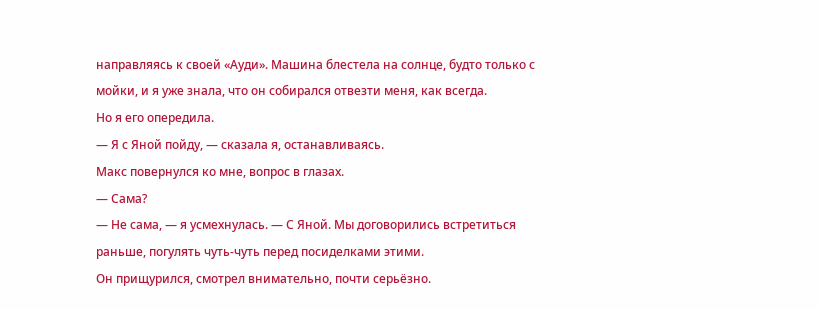направляясь к своей «Ауди». Машина блестела на солнце, будто только с мойки, и я уже знала, что он собирался отвезти меня, как всегда.
Но я его опередила.
— Я с Яной пойду, — сказала я, останавливаясь.
Макс повернулся ко мне, вопрос в глазах.
— Сама?
— Не сама, — я усмехнулась. — С Яной. Мы договорились встретиться раньше, погулять чуть-чуть перед посиделками этими.
Он прищурился, смотрел внимательно, почти серьёзно.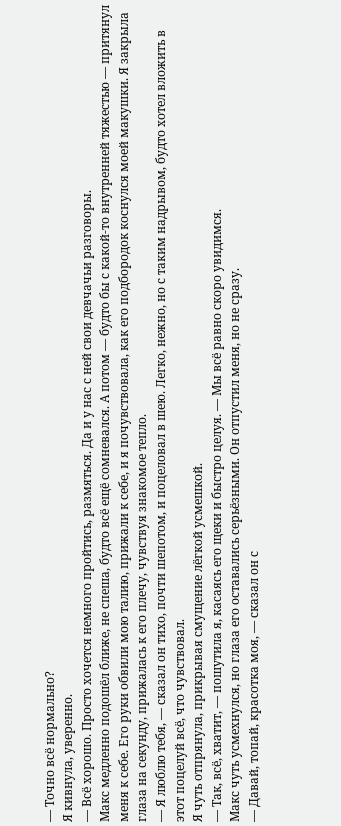— Точно всё нормально?
Я кивнула, уверенно.
— Всё хорошо. Просто хочется немного пройтись, размяться. Да и у нас с ней свои девчачьи разговоры.
Макс медленно подошёл ближе, не спеша, будто всё ещё сомневался. А потом — будто бы с какой-то внутренней тяжестью — притянул меня к себе. Его руки обвили мою талию, прижали к себе, и я почувствовала, как его подбородок коснулся моей макушки. Я закрыла глаза на секунду, прижалась к его плечу, чувствуя знакомое тепло.
— Я люблю тебя, — сказал он тихо, почти шепотом, и поцеловал в шею. Легко, нежно, но с таким надрывом, будто хотел вложить в этот поцелуй всё, что чувствовал.
Я чуть отпрянула, прикрывая смущение лёгкой усмешкой.
— Так, всё, хватит, — пошутила я, касаясь его щеки и быстро целуя. — Мы всё равно скоро увидимся.
Макс чуть усмехнулся, но глаза его оставались серьёзными. Он отпустил меня, но не сразу.
— Давай, топай, красотка моя, — сказал он с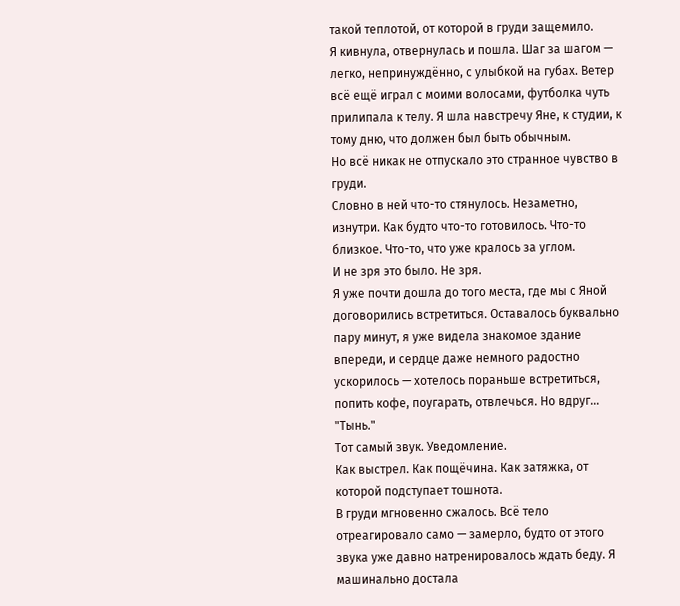такой теплотой, от которой в груди защемило.
Я кивнула, отвернулась и пошла. Шаг за шагом — легко, непринуждённо, с улыбкой на губах. Ветер всё ещё играл с моими волосами, футболка чуть прилипала к телу. Я шла навстречу Яне, к студии, к тому дню, что должен был быть обычным.
Но всё никак не отпускало это странное чувство в груди.
Словно в ней что-то стянулось. Незаметно, изнутри. Как будто что-то готовилось. Что-то близкое. Что-то, что уже кралось за углом.
И не зря это было. Не зря.
Я уже почти дошла до того места, где мы с Яной договорились встретиться. Оставалось буквально пару минут, я уже видела знакомое здание впереди, и сердце даже немного радостно ускорилось — хотелось пораньше встретиться, попить кофе, поугарать, отвлечься. Но вдруг…
"Тынь."
Тот самый звук. Уведомление.
Как выстрел. Как пощёчина. Как затяжка, от которой подступает тошнота.
В груди мгновенно сжалось. Всё тело отреагировало само — замерло, будто от этого звука уже давно натренировалось ждать беду. Я машинально достала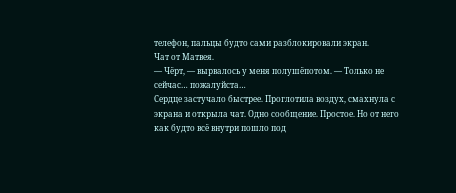телефон, пальцы будто сами разблокировали экран.
Чат от Матвея.
— Чёрт, — вырвалось у меня полушёпотом. — Только не сейчас… пожалуйста…
Сердце застучало быстрее. Проглотила воздух, смахнула с экрана и открыла чат. Одно сообщение. Простое. Но от него как будто всё внутри пошло под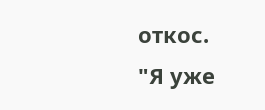откос.
"Я уже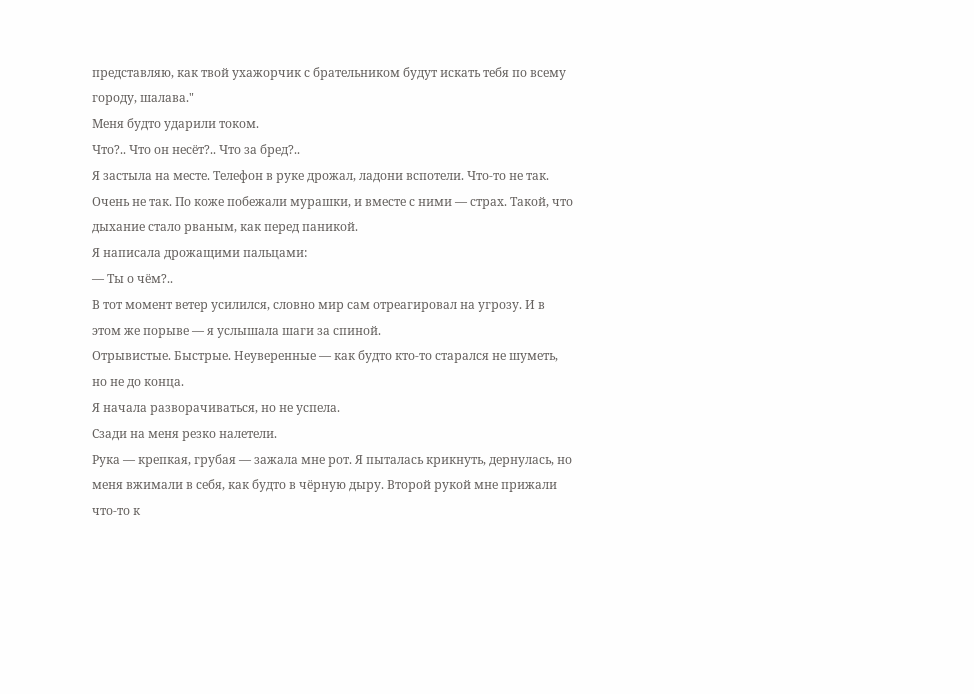представляю, как твой ухажорчик с брательником будут искать тебя по всему городу, шалава."
Меня будто ударили током.
Что?.. Что он несёт?.. Что за бред?..
Я застыла на месте. Телефон в руке дрожал, ладони вспотели. Что-то не так. Очень не так. По коже побежали мурашки, и вместе с ними — страх. Такой, что дыхание стало рваным, как перед паникой.
Я написала дрожащими пальцами:
— Ты о чём?..
В тот момент ветер усилился, словно мир сам отреагировал на угрозу. И в этом же порыве — я услышала шаги за спиной.
Отрывистые. Быстрые. Неуверенные — как будто кто-то старался не шуметь, но не до конца.
Я начала разворачиваться, но не успела.
Сзади на меня резко налетели.
Рука — крепкая, грубая — зажала мне рот. Я пыталась крикнуть, дернулась, но меня вжимали в себя, как будто в чёрную дыру. Второй рукой мне прижали что-то к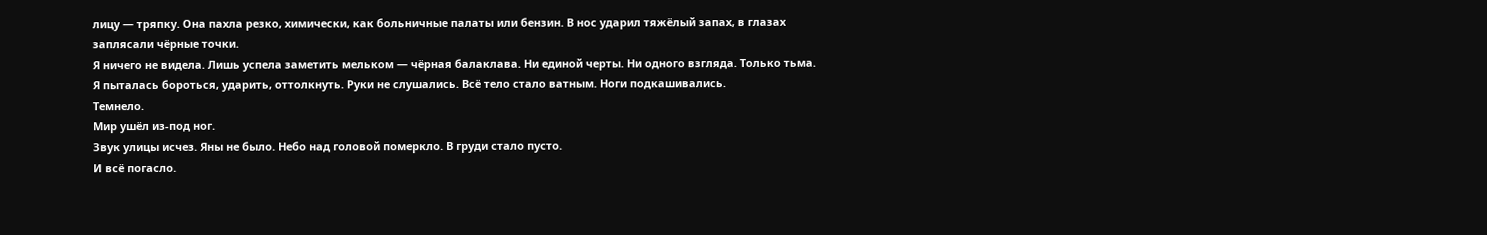лицу — тряпку. Она пахла резко, химически, как больничные палаты или бензин. В нос ударил тяжёлый запах, в глазах заплясали чёрные точки.
Я ничего не видела. Лишь успела заметить мельком — чёрная балаклава. Ни единой черты. Ни одного взгляда. Только тьма.
Я пыталась бороться, ударить, оттолкнуть. Руки не слушались. Всё тело стало ватным. Ноги подкашивались.
Темнело.
Мир ушёл из-под ног.
Звук улицы исчез. Яны не было. Небо над головой померкло. В груди стало пусто.
И всё погасло.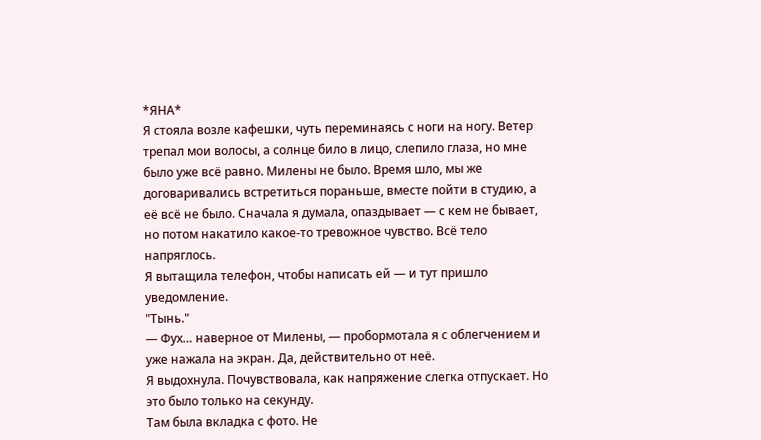*ЯНА*
Я стояла возле кафешки, чуть переминаясь с ноги на ногу. Ветер трепал мои волосы, а солнце било в лицо, слепило глаза, но мне было уже всё равно. Милены не было. Время шло, мы же договаривались встретиться пораньше, вместе пойти в студию, а её всё не было. Сначала я думала, опаздывает — с кем не бывает, но потом накатило какое-то тревожное чувство. Всё тело напряглось.
Я вытащила телефон, чтобы написать ей — и тут пришло уведомление.
"Тынь."
— Фух… наверное от Милены, — пробормотала я с облегчением и уже нажала на экран. Да, действительно от неё.
Я выдохнула. Почувствовала, как напряжение слегка отпускает. Но это было только на секунду.
Там была вкладка с фото. Не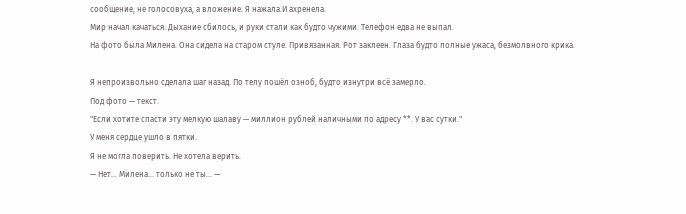сообщение, не голосовуха, а вложение. Я нажала.И ахренела.
Мир начал качаться. Дыхание сбилось, и руки стали как будто чужими. Телефон едва не выпал.
На фото была Милена. Она сидела на старом стуле. Привязанная. Рот заклеен. Глаза будто полные ужаса, безмолвного крика.

Я непроизвольно сделала шаг назад. По телу пошёл озноб, будто изнутри всё замерло.
Под фото — текст.
"Если хотите спасти эту мелкую шалаву — миллион рублей наличными по адресу **. У вас сутки."
У меня сердце ушло в пятки.
Я не могла поверить. Не хотела верить.
— Нет… Милена… только не ты… —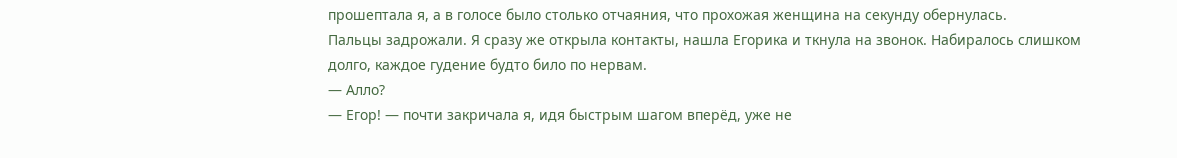прошептала я, а в голосе было столько отчаяния, что прохожая женщина на секунду обернулась.
Пальцы задрожали. Я сразу же открыла контакты, нашла Егорика и ткнула на звонок. Набиралось слишком долго, каждое гудение будто било по нервам.
— Алло?
— Егор! — почти закричала я, идя быстрым шагом вперёд, уже не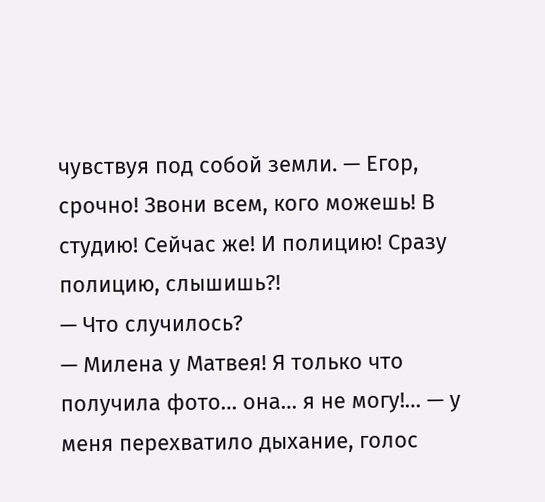чувствуя под собой земли. — Егор, срочно! Звони всем, кого можешь! В студию! Сейчас же! И полицию! Сразу полицию, слышишь?!
— Что случилось?
— Милена у Матвея! Я только что получила фото… она… я не могу!… — у меня перехватило дыхание, голос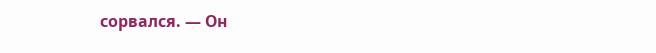сорвался. — Он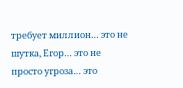требует миллион… это не шутка, Егор… это не просто угроза… это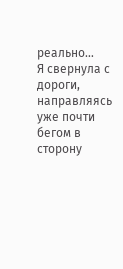реально…
Я свернула с дороги, направляясь уже почти бегом в сторону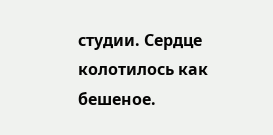студии. Сердце колотилось как бешеное.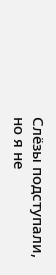Слёзы подступали, но я не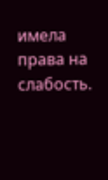имела права на слабость.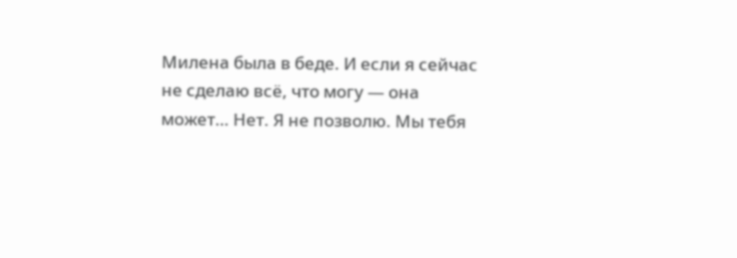Милена была в беде. И если я сейчас не сделаю всё, что могу — она может… Нет. Я не позволю. Мы тебя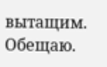вытащим. Обещаю.